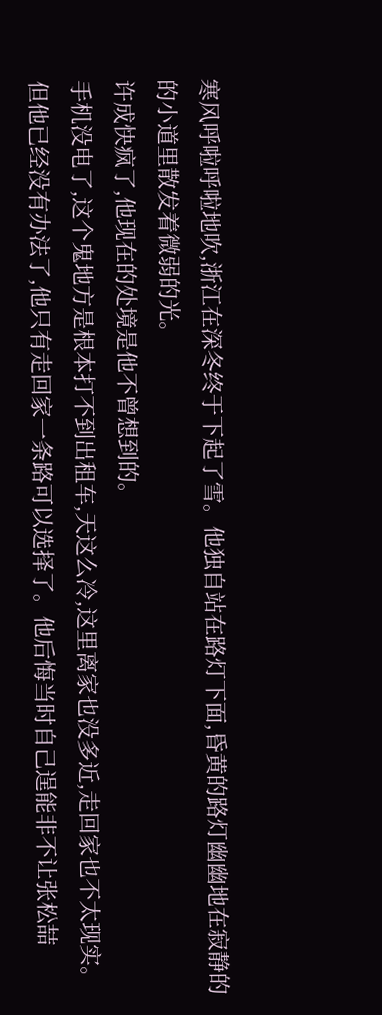寒风呼啦呼啦地吹,浙江在深冬终于下起了雪。他独自站在路灯下面,昏黄的路灯幽幽地在寂静的的小道里散发着微弱的光。
许成快疯了,他现在的处境是他不曾想到的。
手机没电了,这个鬼地方是根本打不到出租车,天这么冷,这里离家也没多近,走回家也不太现实。但他已经没有办法了,他只有走回家一条路可以选择了。他后悔当时自己逞能非不让张松喆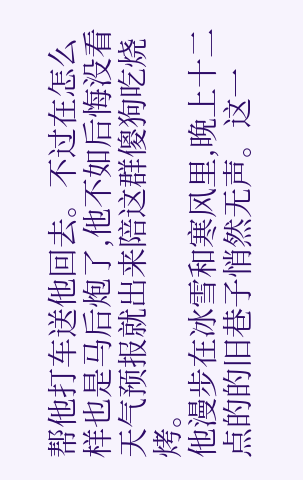帮他打车送他回去。不过在怎么样也是马后炮了,他不如后悔没看天气预报就出来陪这群傻狗吃烧烤。
他漫步在冰雪和寒风里,晚上十二点的的旧巷子悄然无声。这一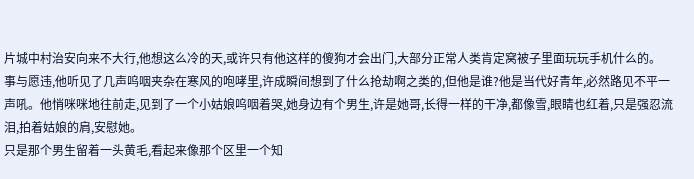片城中村治安向来不大行,他想这么冷的天,或许只有他这样的傻狗才会出门,大部分正常人类肯定窝被子里面玩玩手机什么的。
事与愿违,他听见了几声呜咽夹杂在寒风的咆哮里,许成瞬间想到了什么抢劫啊之类的,但他是谁?他是当代好青年,必然路见不平一声吼。他悄咪咪地往前走,见到了一个小姑娘呜咽着哭,她身边有个男生,许是她哥,长得一样的干净,都像雪,眼睛也红着,只是强忍流泪,拍着姑娘的肩,安慰她。
只是那个男生留着一头黄毛,看起来像那个区里一个知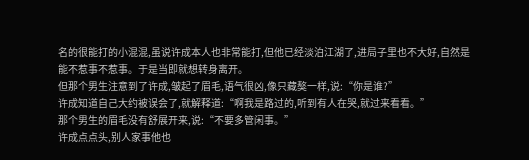名的很能打的小混混,虽说许成本人也非常能打,但他已经淡泊江湖了,进局子里也不大好,自然是能不惹事不惹事。于是当即就想转身离开。
但那个男生注意到了许成,皱起了眉毛,语气很凶,像只藏獒一样,说:“你是谁?”
许成知道自己大约被误会了,就解释道:“啊我是路过的,听到有人在哭,就过来看看。”
那个男生的眉毛没有舒展开来,说:“不要多管闲事。”
许成点点头,别人家事他也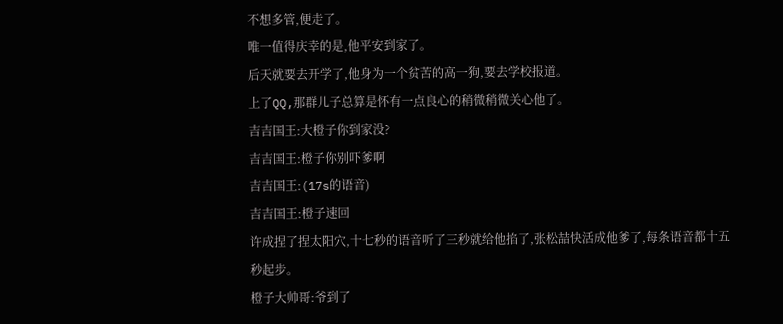不想多管,便走了。
唯一值得庆幸的是,他平安到家了。
后天就要去开学了,他身为一个贫苦的高一狗,要去学校报道。
上了QQ,那群儿子总算是怀有一点良心的稍微稍微关心他了。
吉吉国王:大橙子你到家没?
吉吉国王:橙子你别吓爹啊
吉吉国王:(17s的语音)
吉吉国王:橙子速回
许成捏了捏太阳穴,十七秒的语音听了三秒就给他掐了,张松喆快活成他爹了,每条语音都十五秒起步。
橙子大帅哥:爷到了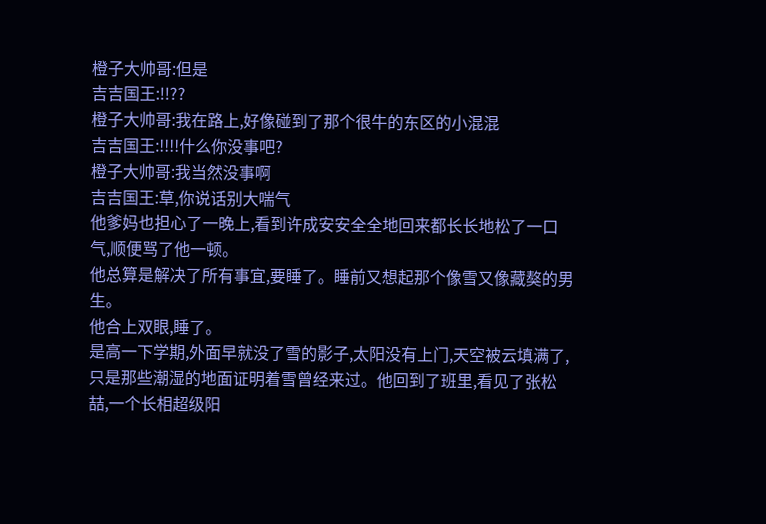橙子大帅哥:但是
吉吉国王:!!??
橙子大帅哥:我在路上,好像碰到了那个很牛的东区的小混混
吉吉国王:!!!!什么你没事吧?
橙子大帅哥:我当然没事啊
吉吉国王:草,你说话别大喘气
他爹妈也担心了一晚上,看到许成安安全全地回来都长长地松了一口气,顺便骂了他一顿。
他总算是解决了所有事宜,要睡了。睡前又想起那个像雪又像藏獒的男生。
他合上双眼,睡了。
是高一下学期,外面早就没了雪的影子,太阳没有上门,天空被云填满了,只是那些潮湿的地面证明着雪曾经来过。他回到了班里,看见了张松喆,一个长相超级阳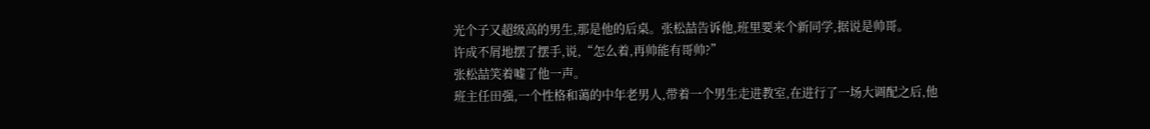光个子又超级高的男生,那是他的后桌。张松喆告诉他,班里要来个新同学,据说是帅哥。
许成不屑地摆了摆手,说,“怎么着,再帅能有哥帅?”
张松喆笑着嘘了他一声。
班主任田强,一个性格和蔼的中年老男人,带着一个男生走进教室,在进行了一场大调配之后,他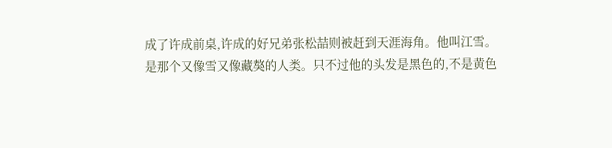成了许成前桌,许成的好兄弟张松喆则被赶到天涯海角。他叫江雪。
是那个又像雪又像藏獒的人类。只不过他的头发是黑色的,不是黄色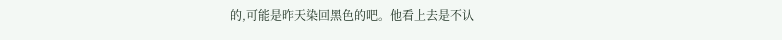的,可能是昨天染回黑色的吧。他看上去是不认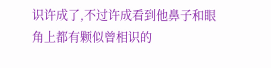识许成了,不过许成看到他鼻子和眼角上都有颗似曾相识的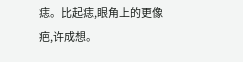痣。比起痣,眼角上的更像疤,许成想。